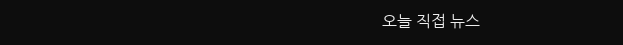오늘 직접 뉴스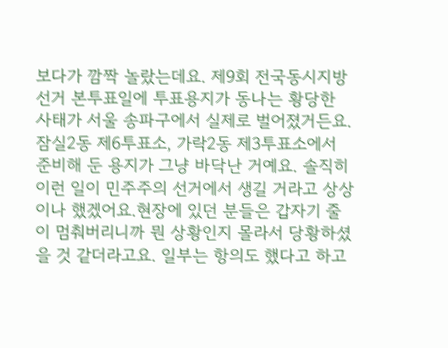보다가 깜짝 놀랐는데요. 제9회 전국동시지방선거 본투표일에 투표용지가 동나는 황당한 사태가 서울 송파구에서 실제로 벌어졌거든요.잠실2동 제6투표소, 가락2동 제3투표소에서 준비해 둔 용지가 그냥 바닥난 거예요. 솔직히 이런 일이 민주주의 선거에서 생길 거라고 상상이나 했겠어요.현장에 있던 분들은 갑자기 줄이 멈춰버리니까 뭔 상황인지 몰라서 당황하셨을 것 같더라고요. 일부는 항의도 했다고 하고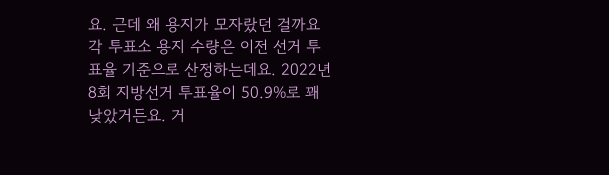요. 근데 왜 용지가 모자랐던 걸까요각 투표소 용지 수량은 이전 선거 투표율 기준으로 산정하는데요. 2022년 8회 지방선거 투표율이 50.9%로 꽤 낮았거든요. 거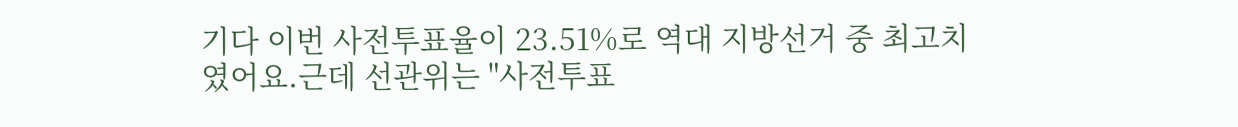기다 이번 사전투표율이 23.51%로 역대 지방선거 중 최고치였어요.근데 선관위는 "사전투표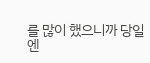를 많이 했으니까 당일엔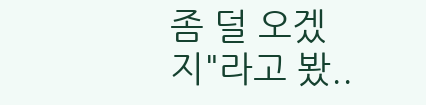좀 덜 오겠지"라고 봤..